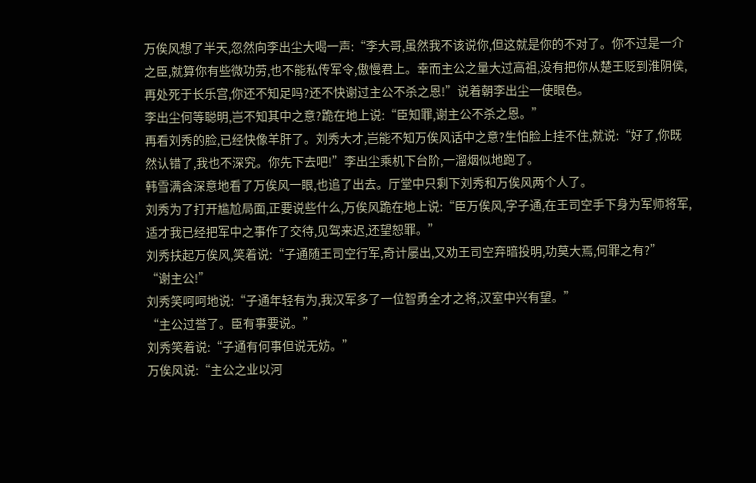万俟风想了半天,忽然向李出尘大喝一声:“李大哥,虽然我不该说你,但这就是你的不对了。你不过是一介之臣,就算你有些微功劳,也不能私传军令,傲慢君上。幸而主公之量大过高祖,没有把你从楚王贬到淮阴侯,再处死于长乐宫,你还不知足吗?还不快谢过主公不杀之恩!”说着朝李出尘一使眼色。
李出尘何等聪明,岂不知其中之意?跪在地上说:“臣知罪,谢主公不杀之恩。”
再看刘秀的脸,已经快像羊肝了。刘秀大才,岂能不知万俟风话中之意?生怕脸上挂不住,就说:“好了,你既然认错了,我也不深究。你先下去吧!”李出尘乘机下台阶,一溜烟似地跑了。
韩雪满含深意地看了万俟风一眼,也追了出去。厅堂中只剩下刘秀和万俟风两个人了。
刘秀为了打开尴尬局面,正要说些什么,万俟风跪在地上说:“臣万俟风,字子通,在王司空手下身为军师将军,适才我已经把军中之事作了交待,见驾来迟,还望恕罪。”
刘秀扶起万俟风,笑着说:“子通随王司空行军,奇计屡出,又劝王司空弃暗投明,功莫大焉,何罪之有?”
“谢主公!”
刘秀笑呵呵地说:“子通年轻有为,我汉军多了一位智勇全才之将,汉室中兴有望。”
“主公过誉了。臣有事要说。”
刘秀笑着说:“子通有何事但说无妨。”
万俟风说:“主公之业以河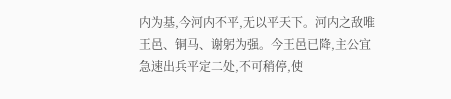内为基,今河内不平,无以平天下。河内之敌唯王邑、铜马、谢躬为强。今王邑已降,主公宜急速出兵平定二处,不可稍停,使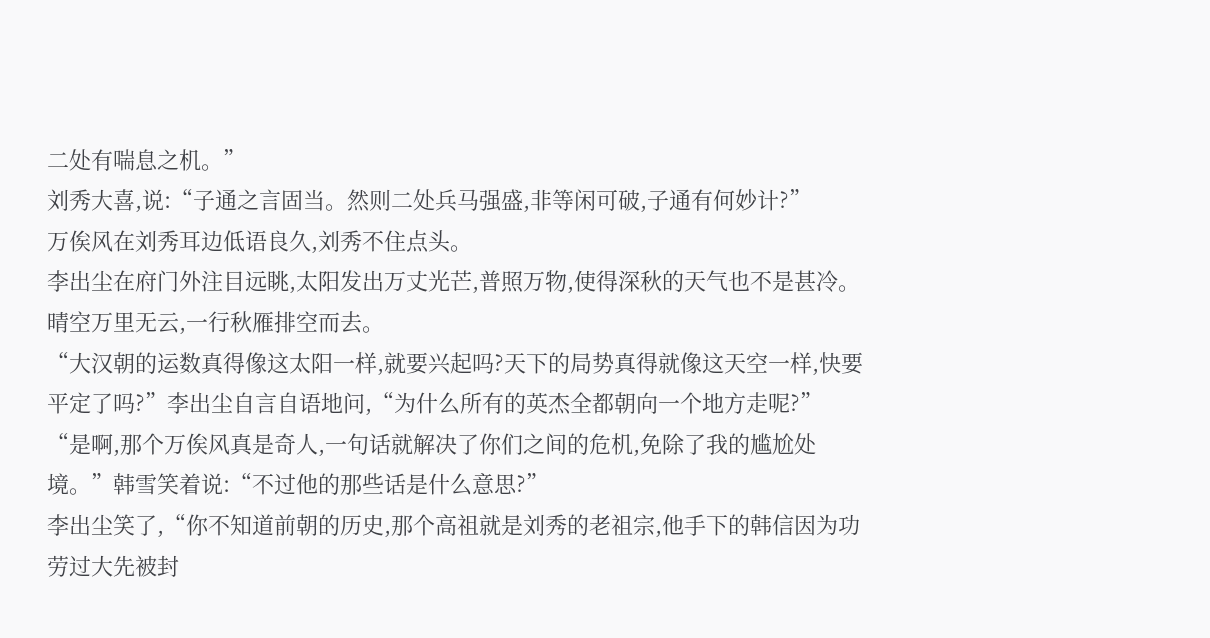二处有喘息之机。”
刘秀大喜,说:“子通之言固当。然则二处兵马强盛,非等闲可破,子通有何妙计?”
万俟风在刘秀耳边低语良久,刘秀不住点头。
李出尘在府门外注目远眺,太阳发出万丈光芒,普照万物,使得深秋的天气也不是甚冷。晴空万里无云,一行秋雁排空而去。
“大汉朝的运数真得像这太阳一样,就要兴起吗?天下的局势真得就像这天空一样,快要平定了吗?”李出尘自言自语地问,“为什么所有的英杰全都朝向一个地方走呢?”
“是啊,那个万俟风真是奇人,一句话就解决了你们之间的危机,免除了我的尴尬处境。”韩雪笑着说:“不过他的那些话是什么意思?”
李出尘笑了,“你不知道前朝的历史,那个高祖就是刘秀的老祖宗,他手下的韩信因为功劳过大先被封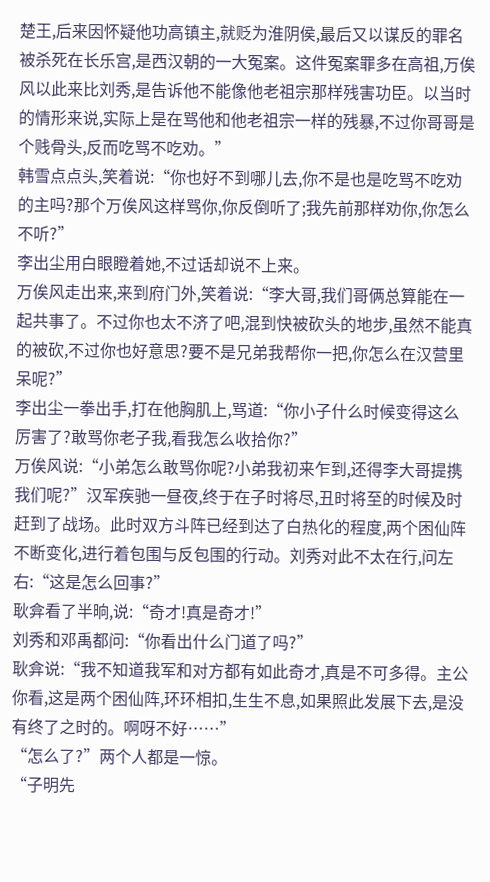楚王,后来因怀疑他功高镇主,就贬为淮阴侯,最后又以谋反的罪名被杀死在长乐宫,是西汉朝的一大冤案。这件冤案罪多在高祖,万俟风以此来比刘秀,是告诉他不能像他老祖宗那样残害功臣。以当时的情形来说,实际上是在骂他和他老祖宗一样的残暴,不过你哥哥是个贱骨头,反而吃骂不吃劝。”
韩雪点点头,笑着说:“你也好不到哪儿去,你不是也是吃骂不吃劝的主吗?那个万俟风这样骂你,你反倒听了;我先前那样劝你,你怎么不听?”
李出尘用白眼瞪着她,不过话却说不上来。
万俟风走出来,来到府门外,笑着说:“李大哥,我们哥俩总算能在一起共事了。不过你也太不济了吧,混到快被砍头的地步,虽然不能真的被砍,不过你也好意思?要不是兄弟我帮你一把,你怎么在汉营里呆呢?”
李出尘一拳出手,打在他胸肌上,骂道:“你小子什么时候变得这么厉害了?敢骂你老子我,看我怎么收拾你?”
万俟风说:“小弟怎么敢骂你呢?小弟我初来乍到,还得李大哥提携我们呢?”汉军疾驰一昼夜,终于在子时将尽,丑时将至的时候及时赶到了战场。此时双方斗阵已经到达了白热化的程度,两个困仙阵不断变化,进行着包围与反包围的行动。刘秀对此不太在行,问左右:“这是怎么回事?”
耿弇看了半晌,说:“奇才!真是奇才!”
刘秀和邓禹都问:“你看出什么门道了吗?”
耿弇说:“我不知道我军和对方都有如此奇才,真是不可多得。主公你看,这是两个困仙阵,环环相扣,生生不息,如果照此发展下去,是没有终了之时的。啊呀不好……”
“怎么了?”两个人都是一惊。
“子明先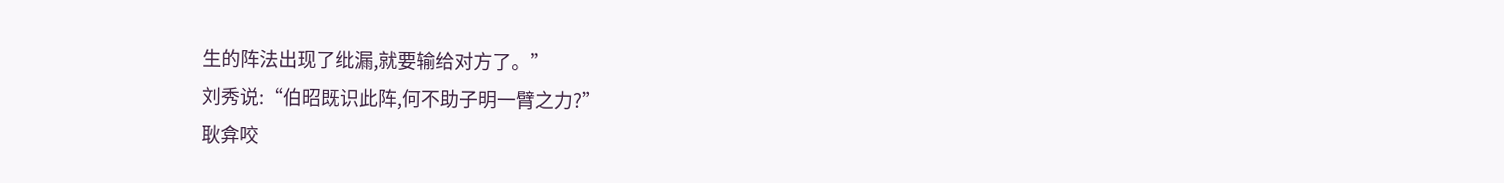生的阵法出现了纰漏,就要输给对方了。”
刘秀说:“伯昭既识此阵,何不助子明一臂之力?”
耿弇咬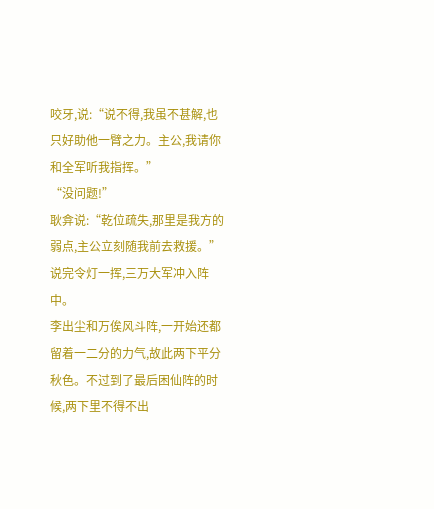咬牙,说:“说不得,我虽不甚解,也只好助他一臂之力。主公,我请你和全军听我指挥。”
“没问题!”
耿弇说:“乾位疏失,那里是我方的弱点,主公立刻随我前去救援。”
说完令灯一挥,三万大军冲入阵中。
李出尘和万俟风斗阵,一开始还都留着一二分的力气,故此两下平分秋色。不过到了最后困仙阵的时候,两下里不得不出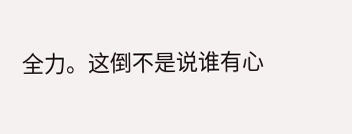全力。这倒不是说谁有心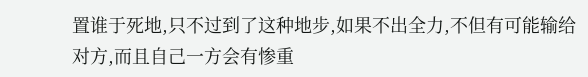置谁于死地,只不过到了这种地步,如果不出全力,不但有可能输给对方,而且自己一方会有惨重